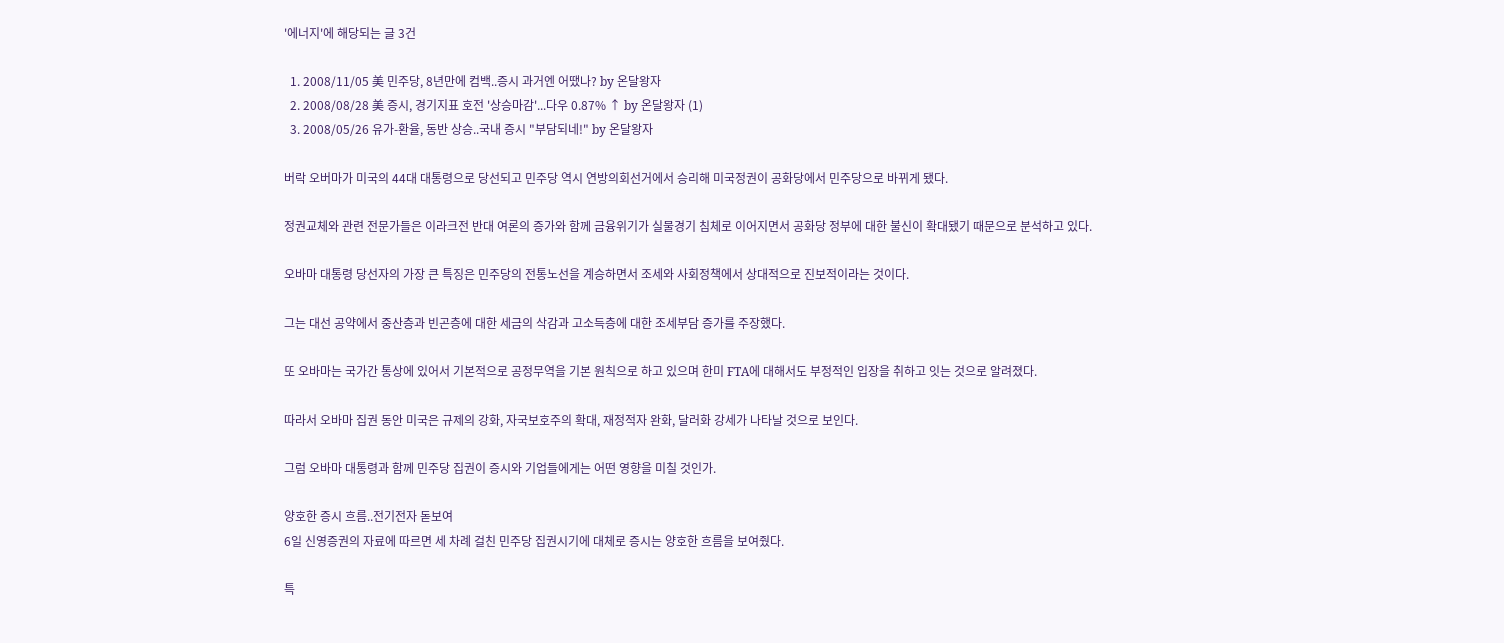'에너지'에 해당되는 글 3건

  1. 2008/11/05 美 민주당, 8년만에 컴백..증시 과거엔 어땠나? by 온달왕자
  2. 2008/08/28 美 증시, 경기지표 호전 '상승마감'...다우 0.87% ↑ by 온달왕자 (1)
  3. 2008/05/26 유가-환율, 동반 상승..국내 증시 "부담되네!" by 온달왕자

버락 오버마가 미국의 44대 대통령으로 당선되고 민주당 역시 연방의회선거에서 승리해 미국정권이 공화당에서 민주당으로 바뀌게 됐다.

정권교체와 관련 전문가들은 이라크전 반대 여론의 증가와 함께 금융위기가 실물경기 침체로 이어지면서 공화당 정부에 대한 불신이 확대됐기 때문으로 분석하고 있다.

오바마 대통령 당선자의 가장 큰 특징은 민주당의 전통노선을 계승하면서 조세와 사회정책에서 상대적으로 진보적이라는 것이다.

그는 대선 공약에서 중산층과 빈곤층에 대한 세금의 삭감과 고소득층에 대한 조세부담 증가를 주장했다.

또 오바마는 국가간 통상에 있어서 기본적으로 공정무역을 기본 원칙으로 하고 있으며 한미 FTA에 대해서도 부정적인 입장을 취하고 잇는 것으로 알려졌다.

따라서 오바마 집권 동안 미국은 규제의 강화, 자국보호주의 확대, 재정적자 완화, 달러화 강세가 나타날 것으로 보인다.

그럼 오바마 대통령과 함께 민주당 집권이 증시와 기업들에게는 어떤 영향을 미칠 것인가.

양호한 증시 흐름..전기전자 돋보여
6일 신영증권의 자료에 따르면 세 차례 걸친 민주당 집권시기에 대체로 증시는 양호한 흐름을 보여줬다.

특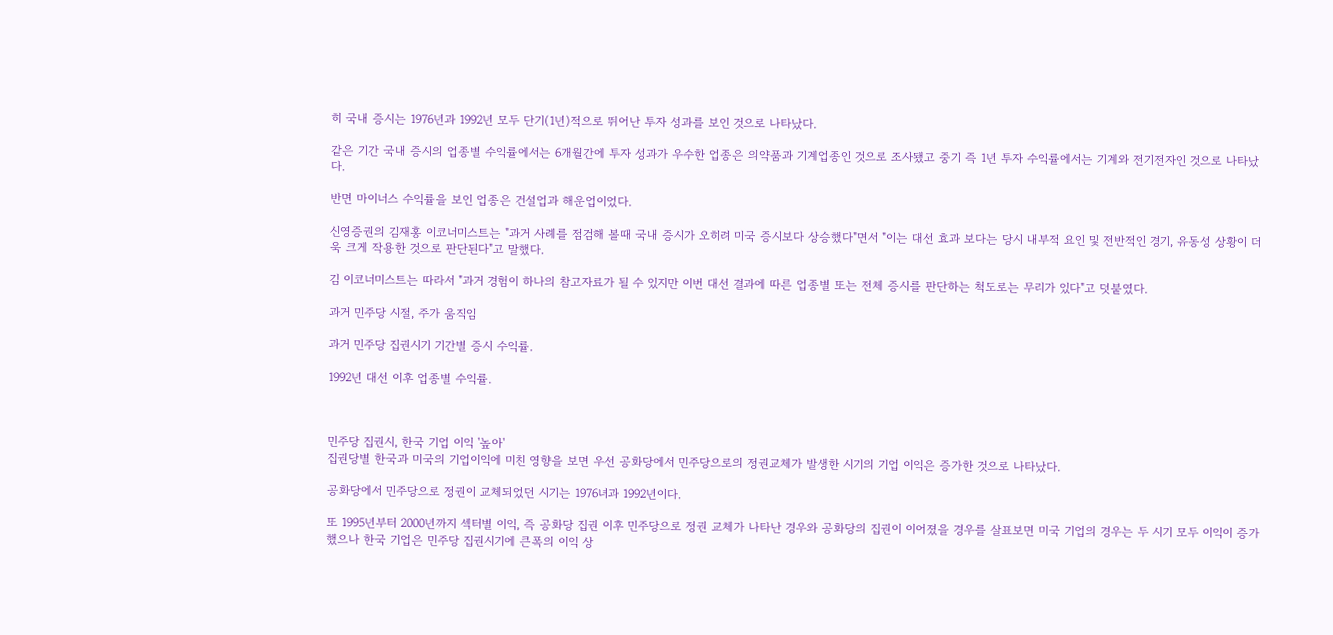히 국내 증시는 1976년과 1992년 모두 단기(1년)적으로 뛰어난 투자 성과를 보인 것으로 나타났다.

같은 기간 국내 증시의 업종별 수익률에서는 6개월간에 투자 성과가 우수한 업종은 의약품과 기계업종인 것으로 조사됐고 중기 즉 1년 투자 수익률에서는 기계와 전기전자인 것으로 나타났다.

반면 마이너스 수익률을 보인 업종은 건설업과 해운업이었다.

신영증권의 김재홍 이코너미스트는 "과거 사례를 점검해 볼때 국내 증시가 오히려 미국 증시보다 상승했다"면서 "이는 대선 효과 보다는 당시 내부적 요인 및 전반적인 경기, 유동성 상황이 더욱 크게 작용한 것으로 판단된다"고 말했다.

김 이코너미스트는 따라서 "과거 경험이 하나의 참고자료가 될 수 있지만 이번 대선 결과에 따른 업종별 또는 전체 증시를 판단하는 척도로는 무리가 있다"고 덧붙였다.

과거 민주당 시절, 주가 움직임

과거 민주당 집권시기 기간별 증시 수익률.

1992년 대선 이후 업종별 수익률.



민주당 집권시, 한국 기업 이익 '높아'
집권당별 한국과 미국의 기업이익에 미친 영향을 보면 우선 공화당에서 민주당으로의 정권교체가 발생한 시기의 기업 이익은 증가한 것으로 나타났다.

공화당에서 민주당으로 정권이 교체되었던 시기는 1976녀과 1992년이다.

또 1995년부터 2000년까지 섹터별 이익, 즉 공화당 집권 이후 민주당으로 정권 교체가 나타난 경우와 공화당의 집권이 이어졌을 경우를 살표보면 미국 기업의 경우는 두 시기 모두 이익이 증가했으나 한국 기업은 민주당 집권시기에 큰폭의 이익 상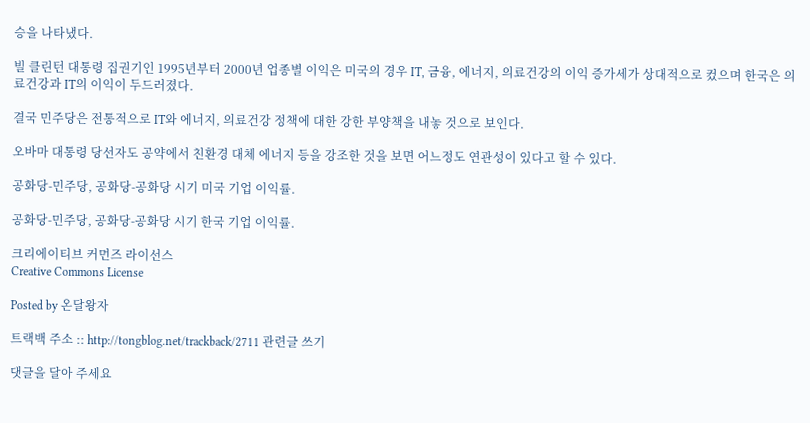승을 나타냈다.

빌 클린턴 대통령 집권기인 1995년부터 2000년 업종별 이익은 미국의 경우 IT, 금융, 에너지, 의료건강의 이익 증가세가 상대적으로 컸으며 한국은 의료건강과 IT의 이익이 두드러졌다.

결국 민주당은 전통적으로 IT와 에너지, 의료건강 정책에 대한 강한 부양책을 내놓 것으로 보인다.

오바마 대통령 당선자도 공약에서 친환경 대체 에너지 등을 강조한 것을 보면 어느정도 연관성이 있다고 할 수 있다.

공화당-민주당, 공화당-공화당 시기 미국 기업 이익률.

공화당-민주당, 공화당-공화당 시기 한국 기업 이익률.

크리에이티브 커먼즈 라이선스
Creative Commons License

Posted by 온달왕자

트랙백 주소 :: http://tongblog.net/trackback/2711 관련글 쓰기

댓글을 달아 주세요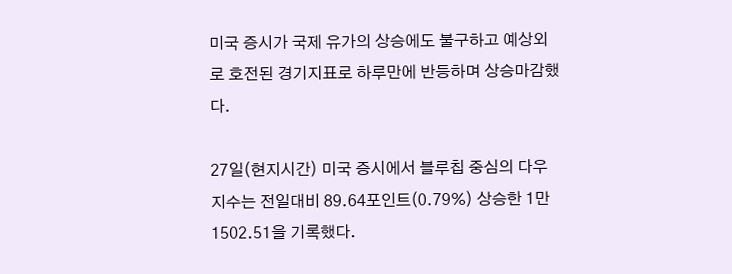미국 증시가 국제 유가의 상승에도 불구하고 예상외로 호전된 경기지표로 하루만에 반등하며 상승마감했다.

27일(현지시간) 미국 증시에서 블루칩 중심의 다우지수는 전일대비 89.64포인트(0.79%) 상승한 1만1502.51을 기록했다.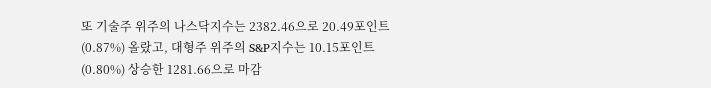또 기술주 위주의 나스닥지수는 2382.46으로 20.49포인트(0.87%) 올랐고, 대형주 위주의 S&P지수는 10.15포인트(0.80%) 상승한 1281.66으로 마감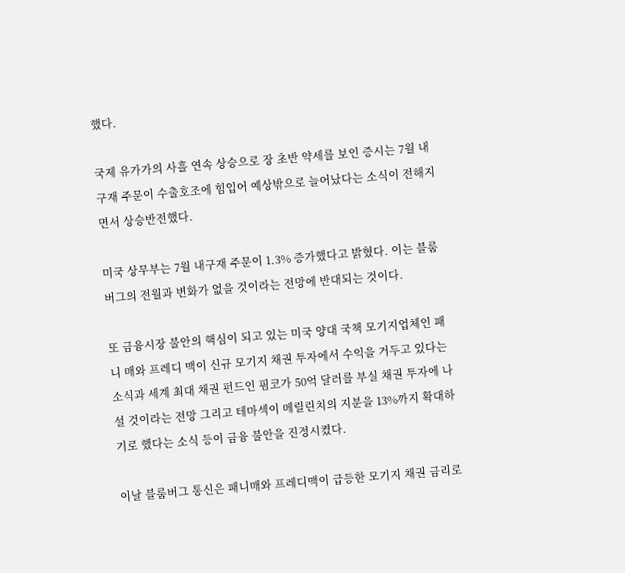했다.

국제 유가가의 사흘 연속 상승으로 장 초반 약세를 보인 증시는 7월 내구재 주문이 수출호조에 힘입어 예상밖으로 늘어났다는 소식이 전해지면서 상승반전했다.

미국 상무부는 7월 내구재 주문이 1.3% 증가했다고 밝혔다. 이는 블룸버그의 전월과 변화가 없을 것이라는 전망에 반대되는 것이다.

또 금융시장 불안의 핵심이 되고 있는 미국 양대 국책 모기지업체인 패니 매와 프레디 맥이 신규 모기지 채권 투자에서 수익을 거두고 있다는 소식과 세계 최대 채권 펀드인 핌코가 50억 달러를 부실 채권 투자에 나설 것이라는 전망 그리고 테마섹이 메릴린치의 지분을 13%까지 확대하기로 했다는 소식 등이 금융 불안을 진정시켰다.

이날 블룸버그 통신은 패니매와 프레디맥이 급등한 모기지 채권 금리로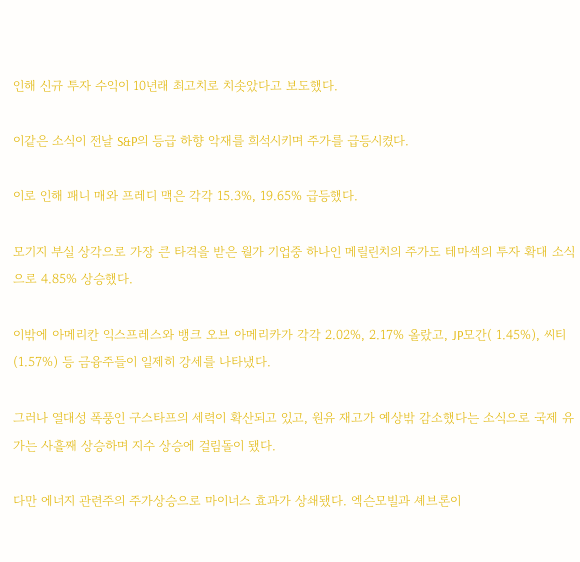인해 신규 투자 수익이 10년래 최고치로 치솟았다고 보도했다.

이같은 소식이 전날 S&P의 등급 하향 악재를 희석시키며 주가를 급등시켰다.

이로 인해 패니 매와 프레디 맥은 각각 15.3%, 19.65% 급등했다.

모기지 부실 상각으로 가장 큰 타격을 받은 월가 기업중 하나인 메릴린치의 주가도 테마섹의 투자 확대 소식으로 4.85% 상승했다.

이밖에 아메리칸 익스프레스와 뱅크 오브 아메리카가 각각 2.02%, 2.17% 올랐고, JP모간( 1.45%), 씨티(1.57%) 등 금융주들이 일제히 강세를 나타냈다.

그러나 열대성 폭풍인 구스타프의 세력이 확산되고 있고, 원유 재고가 예상밖 감소했다는 소식으로 국제 유가는 사흘째 상승하며 지수 상승에 걸림돌이 됐다.

다만 에너지 관련주의 주가상승으로 마이너스 효과가 상쇄됐다. 엑슨모빌과 셰브론이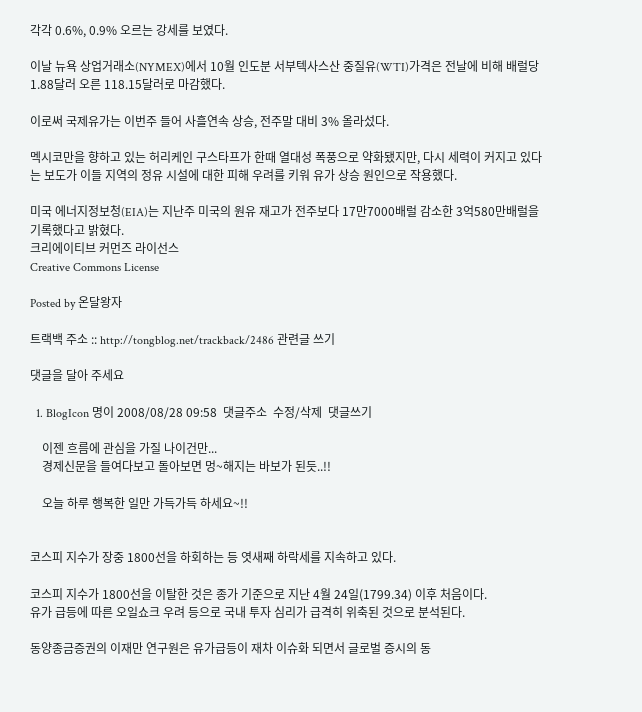각각 0.6%, 0.9% 오르는 강세를 보였다.

이날 뉴욕 상업거래소(NYMEX)에서 10월 인도분 서부텍사스산 중질유(WTI)가격은 전날에 비해 배럴당 1.88달러 오른 118.15달러로 마감했다.

이로써 국제유가는 이번주 들어 사흘연속 상승, 전주말 대비 3% 올라섰다.

멕시코만을 향하고 있는 허리케인 구스타프가 한때 열대성 폭풍으로 약화됐지만, 다시 세력이 커지고 있다는 보도가 이들 지역의 정유 시설에 대한 피해 우려를 키워 유가 상승 원인으로 작용했다.

미국 에너지정보청(EIA)는 지난주 미국의 원유 재고가 전주보다 17만7000배럴 감소한 3억580만배럴을 기록했다고 밝혔다.
크리에이티브 커먼즈 라이선스
Creative Commons License

Posted by 온달왕자

트랙백 주소 :: http://tongblog.net/trackback/2486 관련글 쓰기

댓글을 달아 주세요

  1. BlogIcon 명이 2008/08/28 09:58  댓글주소  수정/삭제  댓글쓰기

    이젠 흐름에 관심을 가질 나이건만...
    경제신문을 들여다보고 돌아보면 멍~해지는 바보가 된듯..!!

    오늘 하루 행복한 일만 가득가득 하세요~!!


코스피 지수가 장중 1800선을 하회하는 등 엿새째 하락세를 지속하고 있다.

코스피 지수가 1800선을 이탈한 것은 종가 기준으로 지난 4월 24일(1799.34) 이후 처음이다.
유가 급등에 따른 오일쇼크 우려 등으로 국내 투자 심리가 급격히 위축된 것으로 분석된다.

동양종금증권의 이재만 연구원은 유가급등이 재차 이슈화 되면서 글로벌 증시의 동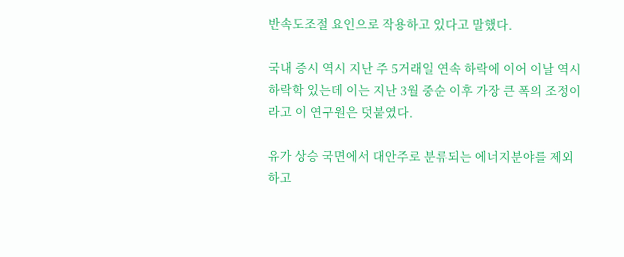반속도조절 요인으로 작용하고 있다고 말했다.

국내 증시 역시 지난 주 5거래일 연속 하락에 이어 이날 역시 하락학 있는데 이는 지난 3월 중순 이후 가장 큰 폭의 조정이라고 이 연구원은 덧붙였다.

유가 상승 국면에서 대안주로 분류되는 에너지분야를 제외하고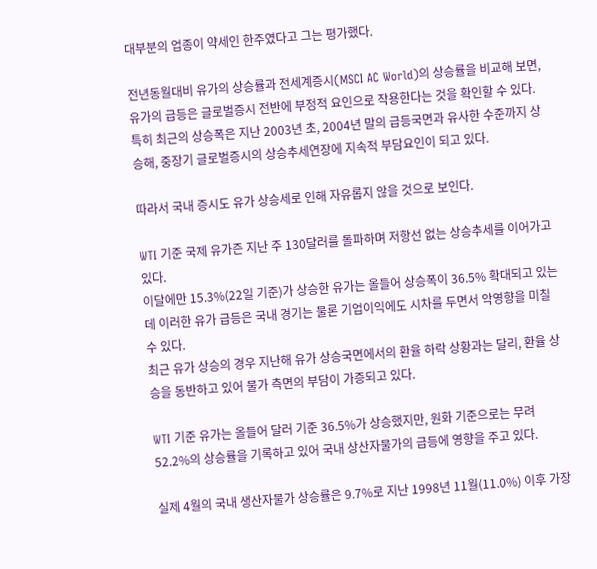대부분의 업종이 약세인 한주였다고 그는 평가했다.

전년동월대비 유가의 상승률과 전세계증시(MSCI AC World)의 상승률을 비교해 보면, 유가의 급등은 글로벌증시 전반에 부정적 요인으로 작용한다는 것을 확인할 수 있다.
특히 최근의 상승폭은 지난 2003년 초, 2004년 말의 급등국면과 유사한 수준까지 상승해, 중장기 글로벌증시의 상승추세연장에 지속적 부담요인이 되고 있다.

따라서 국내 증시도 유가 상승세로 인해 자유롭지 않을 것으로 보인다.

WTI 기준 국제 유가즌 지난 주 130달러를 돌파하며 저항선 없는 상승추세를 이어가고 있다.
이달에만 15.3%(22일 기준)가 상승한 유가는 올들어 상승폭이 36.5% 확대되고 있는데 이러한 유가 급등은 국내 경기는 물론 기업이익에도 시차를 두면서 악영향을 미칠 수 있다.
최근 유가 상승의 경우 지난해 유가 상승국면에서의 환율 하락 상황과는 달리, 환율 상승을 동반하고 있어 물가 측면의 부담이 가증되고 있다.

WTI 기준 유가는 올들어 달러 기준 36.5%가 상승했지만, 원화 기준으로는 무려 52.2%의 상승률을 기록하고 있어 국내 상산자물가의 급등에 영향을 주고 있다.

실제 4월의 국내 생산자물가 상승률은 9.7%로 지난 1998년 11월(11.0%) 이후 가장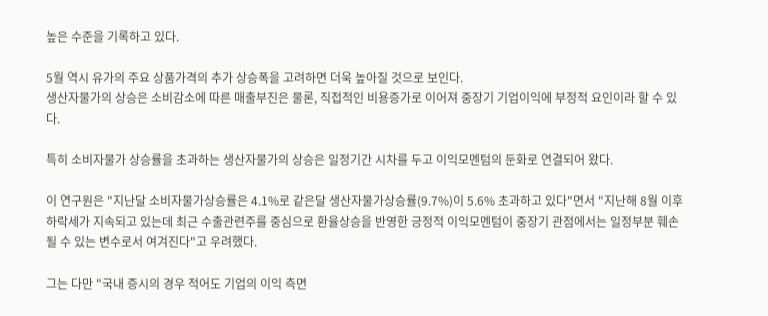높은 수준을 기록하고 있다.

5월 역시 유가의 주요 상품가격의 추가 상승폭을 고려하면 더욱 높아질 것으로 보인다.
생산자물가의 상승은 소비감소에 따른 매출부진은 물론, 직접적인 비용증가로 이어져 중장기 기업이익에 부정적 요인이라 할 수 있다.

특히 소비자물가 상승률을 초과하는 생산자물가의 상승은 일정기간 시차를 두고 이익모멘텀의 둔화로 연결되어 왔다.

이 연구원은 "지난달 소비자물가상승률은 4.1%로 같은달 생산자물가상승률(9.7%)이 5.6% 초과하고 있다"면서 "지난해 8월 이후 하락세가 지속되고 있는데 최근 수출관련주를 중심으로 환율상승을 반영한 긍정적 이익모멘텀이 중장기 관점에서는 일정부분 훼손될 수 있는 변수로서 여겨진다"고 우려했다.

그는 다만 "국내 증시의 경우 적어도 기업의 이익 측면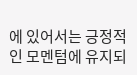에 있어서는 긍정적인 모멘텀에 유지되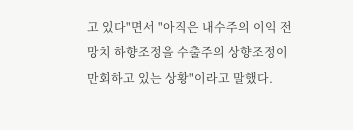고 있다"면서 "아직은 내수주의 이익 전망치 하향조정을 수출주의 상향조정이 만회하고 있는 상황"이라고 말했다.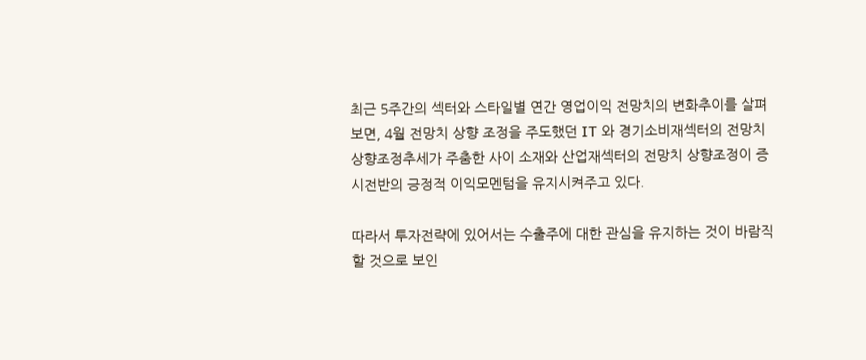최근 5주간의 섹터와 스타일별 연간 영업이익 전망치의 변화추이를 살펴보면, 4월 전망치 상향 조정을 주도했던 IT 와 경기소비재섹터의 전망치 상향조정추세가 주춤한 사이 소재와 산업재섹터의 전망치 상향조정이 증시전반의 긍정적 이익모멘텀을 유지시켜주고 있다.

따라서 투자전략에 있어서는 수출주에 대한 관심을 유지하는 것이 바람직할 것으로 보인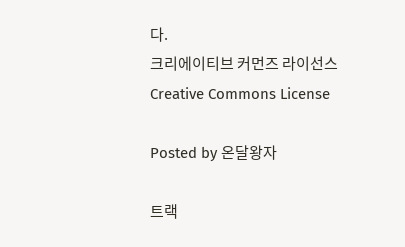다.
크리에이티브 커먼즈 라이선스
Creative Commons License

Posted by 온달왕자

트랙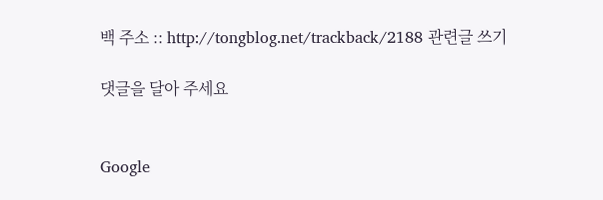백 주소 :: http://tongblog.net/trackback/2188 관련글 쓰기

댓글을 달아 주세요


Google